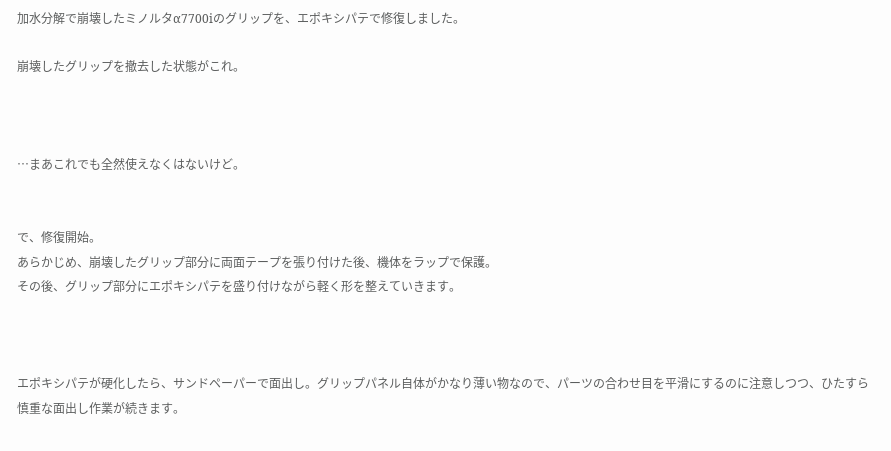加水分解で崩壊したミノルタα7700iのグリップを、エポキシパテで修復しました。

崩壊したグリップを撤去した状態がこれ。



…まあこれでも全然使えなくはないけど。


で、修復開始。
あらかじめ、崩壊したグリップ部分に両面テープを張り付けた後、機体をラップで保護。
その後、グリップ部分にエポキシパテを盛り付けながら軽く形を整えていきます。



エポキシパテが硬化したら、サンドペーパーで面出し。グリップパネル自体がかなり薄い物なので、パーツの合わせ目を平滑にするのに注意しつつ、ひたすら慎重な面出し作業が続きます。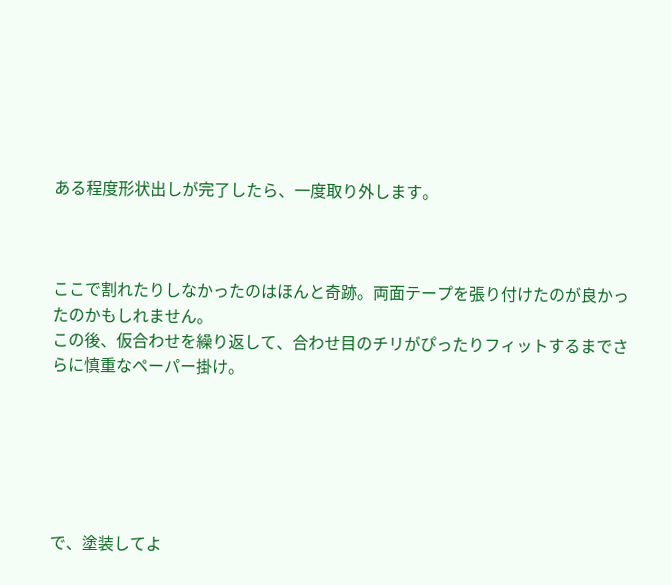ある程度形状出しが完了したら、一度取り外します。



ここで割れたりしなかったのはほんと奇跡。両面テープを張り付けたのが良かったのかもしれません。
この後、仮合わせを繰り返して、合わせ目のチリがぴったりフィットするまでさらに慎重なペーパー掛け。






で、塗装してよ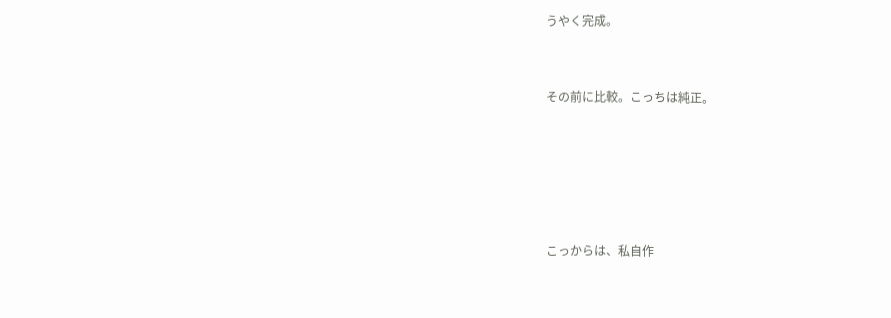うやく完成。


その前に比較。こっちは純正。





こっからは、私自作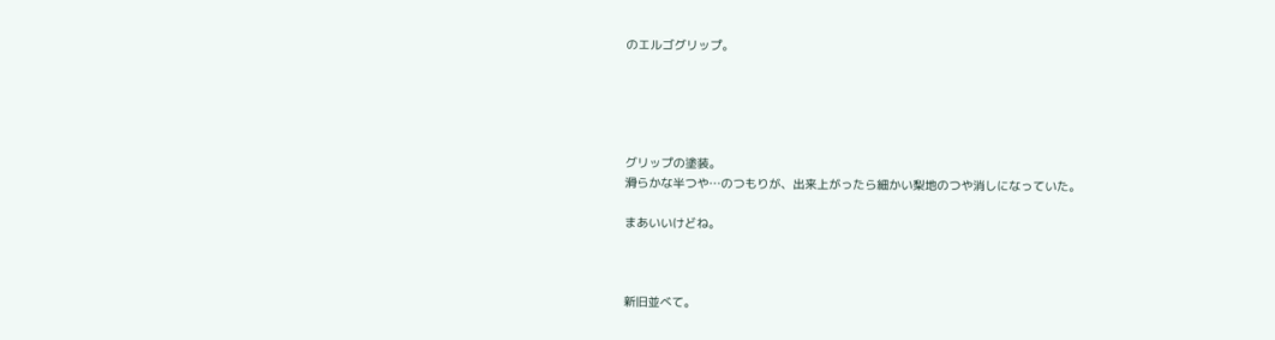のエルゴグリップ。





グリップの塗装。
滑らかな半つや…のつもりが、出来上がったら細かい梨地のつや消しになっていた。

まあいいけどね。



新旧並べて。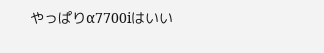やっぱりα7700iはいい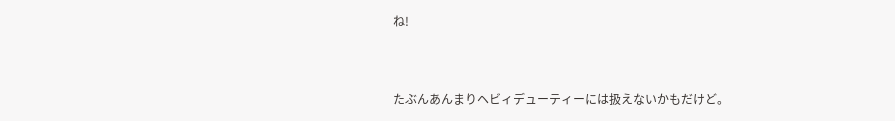ね!



たぶんあんまりヘビィデューティーには扱えないかもだけど。